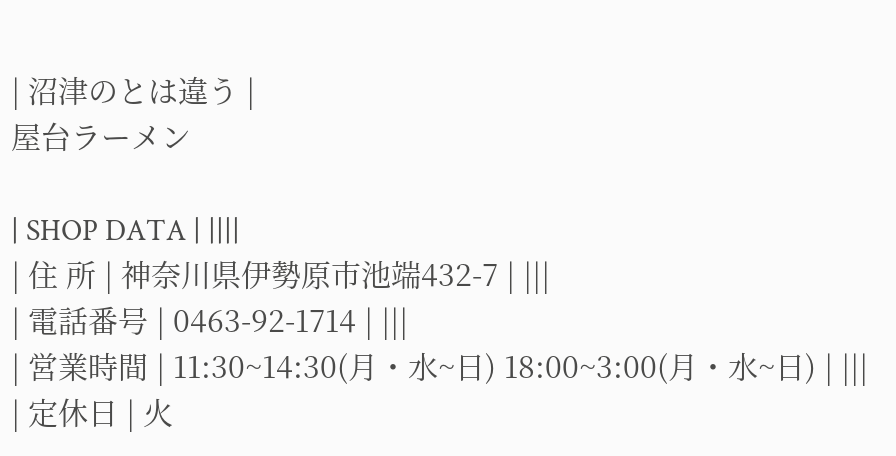| 沼津のとは違う |
屋台ラーメン

| SHOP DATA | ||||
| 住 所 | 神奈川県伊勢原市池端432-7 | |||
| 電話番号 | 0463-92-1714 | |||
| 営業時間 | 11:30~14:30(月・水~日) 18:00~3:00(月・水~日) | |||
| 定休日 | 火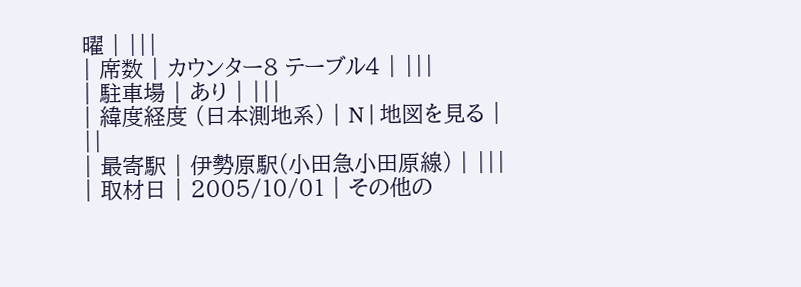曜 | |||
| 席数 | カウンター8 テーブル4 | |||
| 駐車場 | あり | |||
| 緯度経度 (日本測地系) | N | 地図を見る | ||
| 最寄駅 | 伊勢原駅(小田急小田原線) | |||
| 取材日 | 2005/10/01 | その他の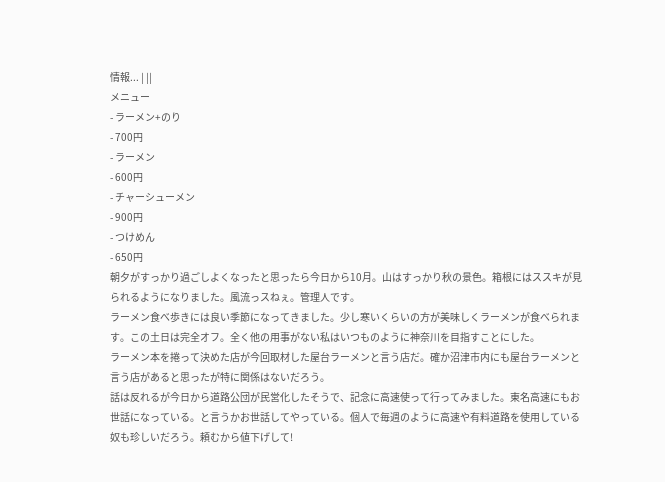情報... | ||
メニュー
- ラーメン+のり
- 700円
- ラーメン
- 600円
- チャーシューメン
- 900円
- つけめん
- 650円
朝夕がすっかり過ごしよくなったと思ったら今日から10月。山はすっかり秋の景色。箱根にはススキが見られるようになりました。風流っスねぇ。管理人です。
ラーメン食べ歩きには良い季節になってきました。少し寒いくらいの方が美味しくラーメンが食べられます。この土日は完全オフ。全く他の用事がない私はいつものように神奈川を目指すことにした。
ラーメン本を捲って決めた店が今回取材した屋台ラーメンと言う店だ。確か沼津市内にも屋台ラーメンと言う店があると思ったが特に関係はないだろう。
話は反れるが今日から道路公団が民営化したそうで、記念に高速使って行ってみました。東名高速にもお世話になっている。と言うかお世話してやっている。個人で毎週のように高速や有料道路を使用している奴も珍しいだろう。頼むから値下げして!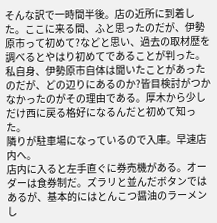そんな訳で一時間半後。店の近所に到着した。ここに来る間、ふと思ったのだが、伊勢原市って初めて?などと思い、過去の取材歴を調べるとやはり初めてであることが判った。私自身、伊勢原市自体は聞いたことがあったのだが、どの辺りにあるのか?皆目検討がつかなかったのがその理由である。厚木から少しだけ西に戻る格好になるんだと初めて知った。
隣りが駐車場になっているので入庫。早速店内へ。
店内に入ると左手直ぐに券売機がある。オーダーは食券制だ。ズラリと並んだボタンではあるが、基本的にはとんこつ醤油のラーメンし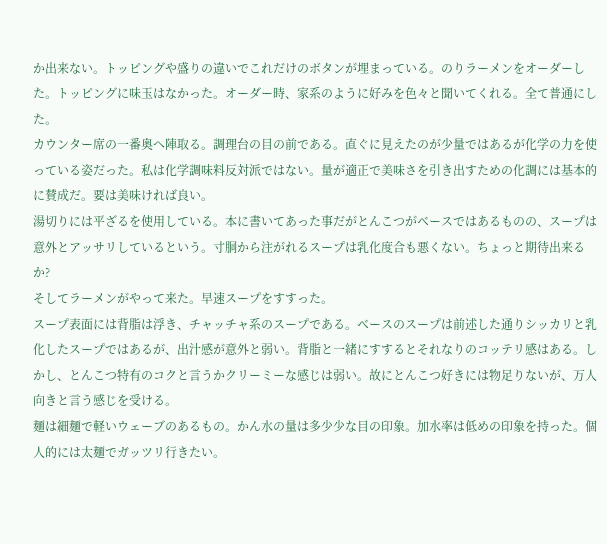か出来ない。トッピングや盛りの違いでこれだけのボタンが埋まっている。のりラーメンをオーダーした。トッピングに味玉はなかった。オーダー時、家系のように好みを色々と聞いてくれる。全て普通にした。
カウンター席の一番奥へ陣取る。調理台の目の前である。直ぐに見えたのが少量ではあるが化学の力を使っている姿だった。私は化学調味料反対派ではない。量が適正で美味さを引き出すための化調には基本的に賛成だ。要は美味ければ良い。
湯切りには平ざるを使用している。本に書いてあった事だがとんこつがベースではあるものの、スープは意外とアッサリしているという。寸胴から注がれるスープは乳化度合も悪くない。ちょっと期待出来るか?
そしてラーメンがやって来た。早速スープをすすった。
スープ表面には背脂は浮き、チャッチャ系のスープである。ベースのスープは前述した通りシッカリと乳化したスープではあるが、出汁感が意外と弱い。背脂と一緒にすするとそれなりのコッテリ感はある。しかし、とんこつ特有のコクと言うかクリーミーな感じは弱い。故にとんこつ好きには物足りないが、万人向きと言う感じを受ける。
麺は細麺で軽いウェーブのあるもの。かん水の量は多少少な目の印象。加水率は低めの印象を持った。個人的には太麺でガッツリ行きたい。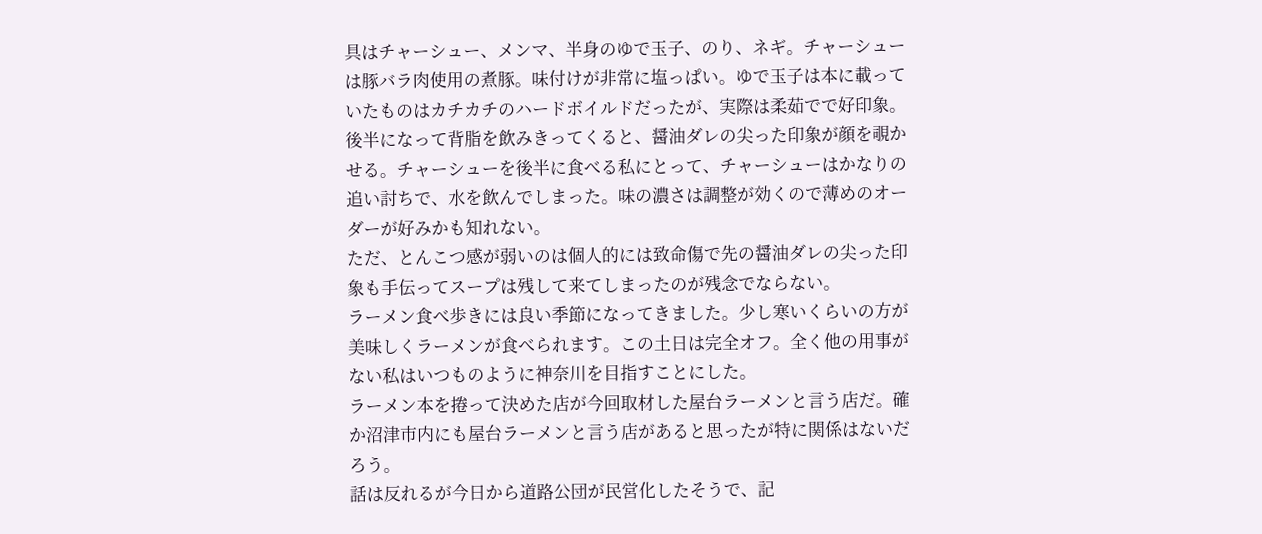具はチャーシュー、メンマ、半身のゆで玉子、のり、ネギ。チャーシューは豚バラ肉使用の煮豚。味付けが非常に塩っぱい。ゆで玉子は本に載っていたものはカチカチのハードボイルドだったが、実際は柔茹でで好印象。
後半になって背脂を飲みきってくると、醤油ダレの尖った印象が顔を覗かせる。チャーシューを後半に食べる私にとって、チャーシューはかなりの追い討ちで、水を飲んでしまった。味の濃さは調整が効くので薄めのオーダーが好みかも知れない。
ただ、とんこつ感が弱いのは個人的には致命傷で先の醤油ダレの尖った印象も手伝ってスープは残して来てしまったのが残念でならない。
ラーメン食べ歩きには良い季節になってきました。少し寒いくらいの方が美味しくラーメンが食べられます。この土日は完全オフ。全く他の用事がない私はいつものように神奈川を目指すことにした。
ラーメン本を捲って決めた店が今回取材した屋台ラーメンと言う店だ。確か沼津市内にも屋台ラーメンと言う店があると思ったが特に関係はないだろう。
話は反れるが今日から道路公団が民営化したそうで、記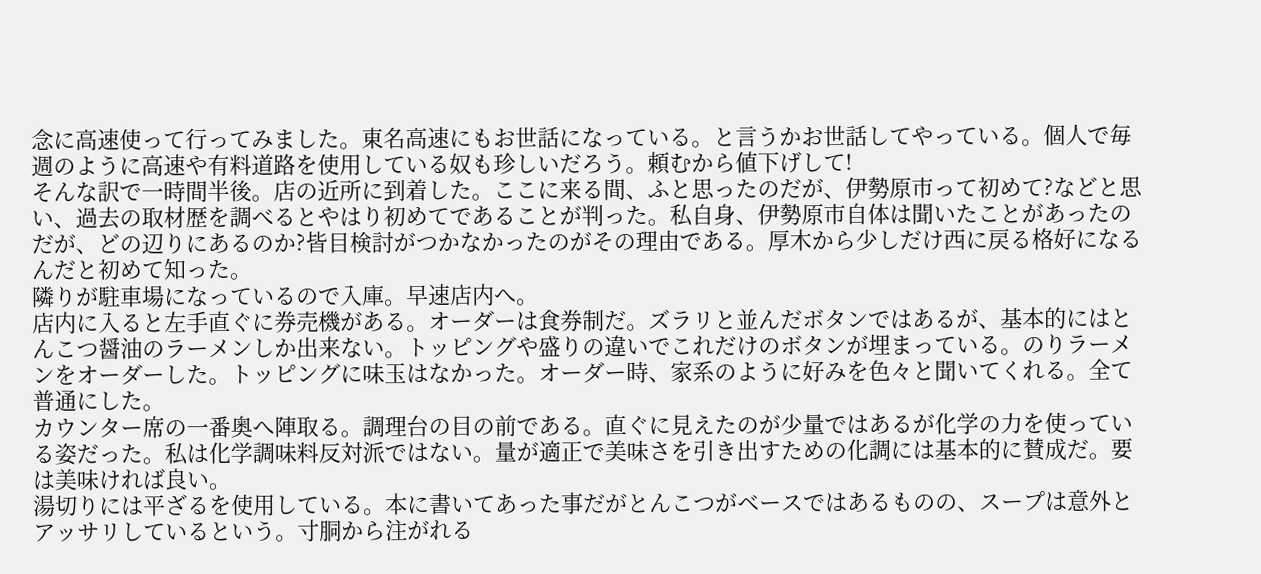念に高速使って行ってみました。東名高速にもお世話になっている。と言うかお世話してやっている。個人で毎週のように高速や有料道路を使用している奴も珍しいだろう。頼むから値下げして!
そんな訳で一時間半後。店の近所に到着した。ここに来る間、ふと思ったのだが、伊勢原市って初めて?などと思い、過去の取材歴を調べるとやはり初めてであることが判った。私自身、伊勢原市自体は聞いたことがあったのだが、どの辺りにあるのか?皆目検討がつかなかったのがその理由である。厚木から少しだけ西に戻る格好になるんだと初めて知った。
隣りが駐車場になっているので入庫。早速店内へ。
店内に入ると左手直ぐに券売機がある。オーダーは食券制だ。ズラリと並んだボタンではあるが、基本的にはとんこつ醤油のラーメンしか出来ない。トッピングや盛りの違いでこれだけのボタンが埋まっている。のりラーメンをオーダーした。トッピングに味玉はなかった。オーダー時、家系のように好みを色々と聞いてくれる。全て普通にした。
カウンター席の一番奥へ陣取る。調理台の目の前である。直ぐに見えたのが少量ではあるが化学の力を使っている姿だった。私は化学調味料反対派ではない。量が適正で美味さを引き出すための化調には基本的に賛成だ。要は美味ければ良い。
湯切りには平ざるを使用している。本に書いてあった事だがとんこつがベースではあるものの、スープは意外とアッサリしているという。寸胴から注がれる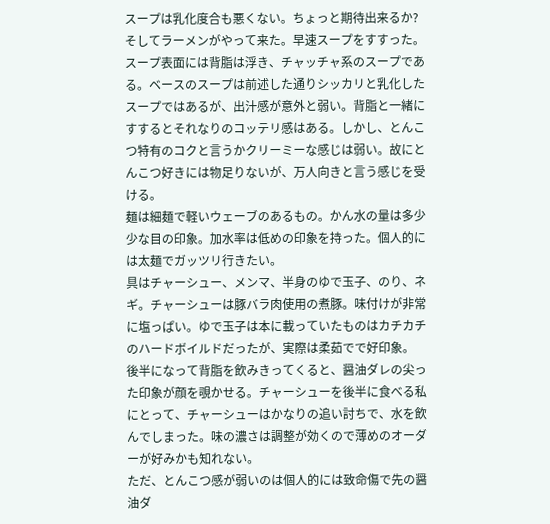スープは乳化度合も悪くない。ちょっと期待出来るか?
そしてラーメンがやって来た。早速スープをすすった。
スープ表面には背脂は浮き、チャッチャ系のスープである。ベースのスープは前述した通りシッカリと乳化したスープではあるが、出汁感が意外と弱い。背脂と一緒にすするとそれなりのコッテリ感はある。しかし、とんこつ特有のコクと言うかクリーミーな感じは弱い。故にとんこつ好きには物足りないが、万人向きと言う感じを受ける。
麺は細麺で軽いウェーブのあるもの。かん水の量は多少少な目の印象。加水率は低めの印象を持った。個人的には太麺でガッツリ行きたい。
具はチャーシュー、メンマ、半身のゆで玉子、のり、ネギ。チャーシューは豚バラ肉使用の煮豚。味付けが非常に塩っぱい。ゆで玉子は本に載っていたものはカチカチのハードボイルドだったが、実際は柔茹でで好印象。
後半になって背脂を飲みきってくると、醤油ダレの尖った印象が顔を覗かせる。チャーシューを後半に食べる私にとって、チャーシューはかなりの追い討ちで、水を飲んでしまった。味の濃さは調整が効くので薄めのオーダーが好みかも知れない。
ただ、とんこつ感が弱いのは個人的には致命傷で先の醤油ダ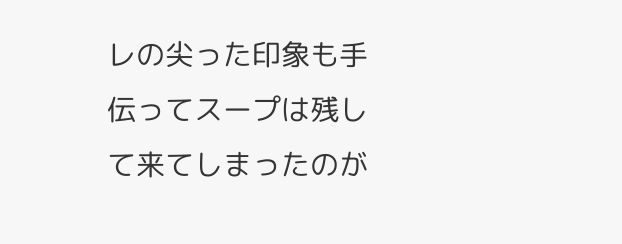レの尖った印象も手伝ってスープは残して来てしまったのが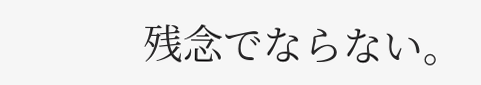残念でならない。